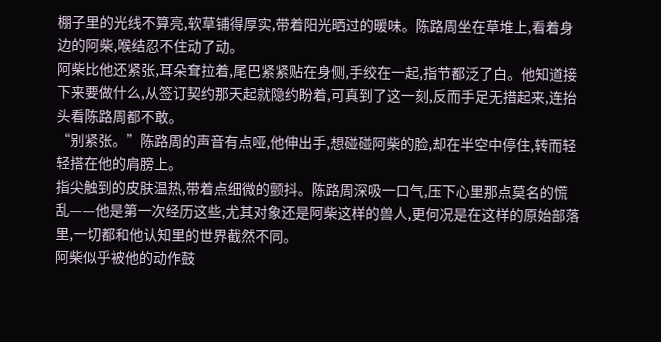棚子里的光线不算亮,软草铺得厚实,带着阳光晒过的暖味。陈路周坐在草堆上,看着身边的阿柴,喉结忍不住动了动。
阿柴比他还紧张,耳朵耷拉着,尾巴紧紧贴在身侧,手绞在一起,指节都泛了白。他知道接下来要做什么,从签订契约那天起就隐约盼着,可真到了这一刻,反而手足无措起来,连抬头看陈路周都不敢。
“别紧张。”陈路周的声音有点哑,他伸出手,想碰碰阿柴的脸,却在半空中停住,转而轻轻搭在他的肩膀上。
指尖触到的皮肤温热,带着点细微的颤抖。陈路周深吸一口气,压下心里那点莫名的慌乱——他是第一次经历这些,尤其对象还是阿柴这样的兽人,更何况是在这样的原始部落里,一切都和他认知里的世界截然不同。
阿柴似乎被他的动作鼓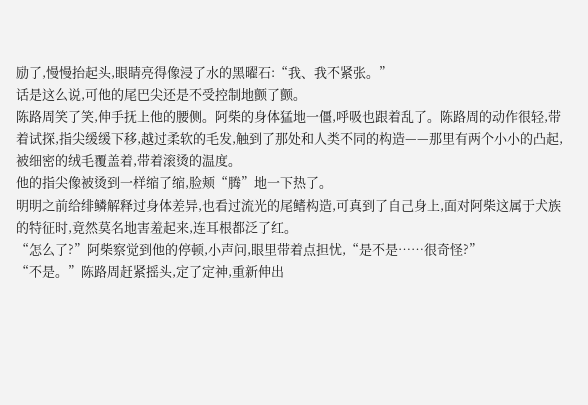励了,慢慢抬起头,眼睛亮得像浸了水的黑曜石:“我、我不紧张。”
话是这么说,可他的尾巴尖还是不受控制地颤了颤。
陈路周笑了笑,伸手抚上他的腰侧。阿柴的身体猛地一僵,呼吸也跟着乱了。陈路周的动作很轻,带着试探,指尖缓缓下移,越过柔软的毛发,触到了那处和人类不同的构造——那里有两个小小的凸起,被细密的绒毛覆盖着,带着滚烫的温度。
他的指尖像被烫到一样缩了缩,脸颊“腾”地一下热了。
明明之前给绯鳞解释过身体差异,也看过流光的尾鳍构造,可真到了自己身上,面对阿柴这属于犬族的特征时,竟然莫名地害羞起来,连耳根都泛了红。
“怎么了?”阿柴察觉到他的停顿,小声问,眼里带着点担忧,“是不是……很奇怪?”
“不是。”陈路周赶紧摇头,定了定神,重新伸出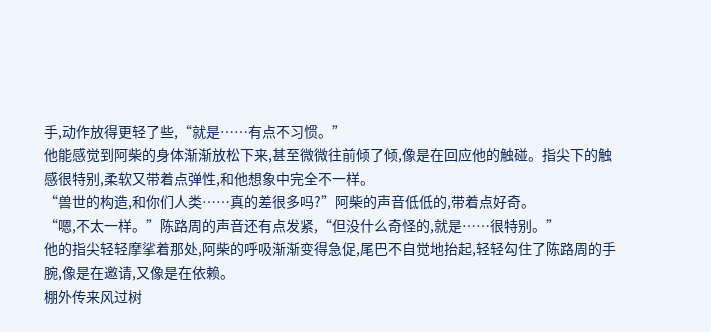手,动作放得更轻了些,“就是……有点不习惯。”
他能感觉到阿柴的身体渐渐放松下来,甚至微微往前倾了倾,像是在回应他的触碰。指尖下的触感很特别,柔软又带着点弹性,和他想象中完全不一样。
“兽世的构造,和你们人类……真的差很多吗?”阿柴的声音低低的,带着点好奇。
“嗯,不太一样。”陈路周的声音还有点发紧,“但没什么奇怪的,就是……很特别。”
他的指尖轻轻摩挲着那处,阿柴的呼吸渐渐变得急促,尾巴不自觉地抬起,轻轻勾住了陈路周的手腕,像是在邀请,又像是在依赖。
棚外传来风过树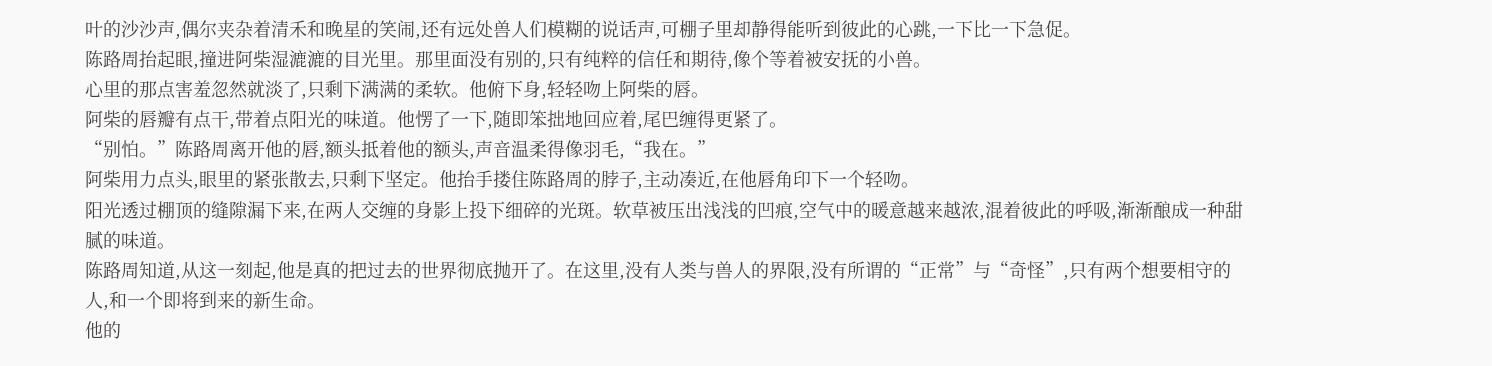叶的沙沙声,偶尔夹杂着清禾和晚星的笑闹,还有远处兽人们模糊的说话声,可棚子里却静得能听到彼此的心跳,一下比一下急促。
陈路周抬起眼,撞进阿柴湿漉漉的目光里。那里面没有别的,只有纯粹的信任和期待,像个等着被安抚的小兽。
心里的那点害羞忽然就淡了,只剩下满满的柔软。他俯下身,轻轻吻上阿柴的唇。
阿柴的唇瓣有点干,带着点阳光的味道。他愣了一下,随即笨拙地回应着,尾巴缠得更紧了。
“别怕。”陈路周离开他的唇,额头抵着他的额头,声音温柔得像羽毛,“我在。”
阿柴用力点头,眼里的紧张散去,只剩下坚定。他抬手搂住陈路周的脖子,主动凑近,在他唇角印下一个轻吻。
阳光透过棚顶的缝隙漏下来,在两人交缠的身影上投下细碎的光斑。软草被压出浅浅的凹痕,空气中的暖意越来越浓,混着彼此的呼吸,渐渐酿成一种甜腻的味道。
陈路周知道,从这一刻起,他是真的把过去的世界彻底抛开了。在这里,没有人类与兽人的界限,没有所谓的“正常”与“奇怪”,只有两个想要相守的人,和一个即将到来的新生命。
他的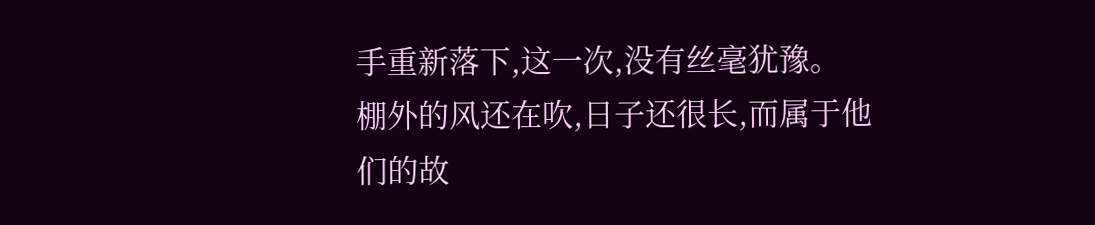手重新落下,这一次,没有丝毫犹豫。
棚外的风还在吹,日子还很长,而属于他们的故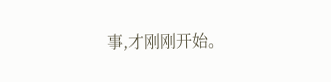事,才刚刚开始。